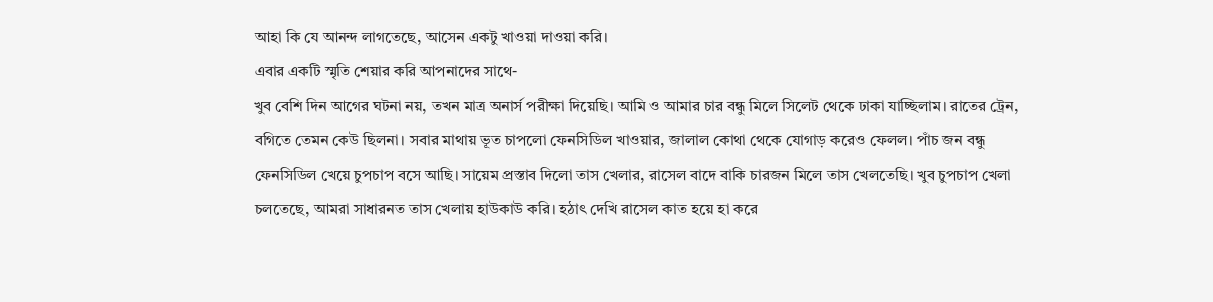আহা কি যে আনন্দ লাগতেছে, আসেন একটু খাওয়া দাওয়া করি।
এবার একটি স্মৃতি শেয়ার করি আপনাদের সাথে-
খুব বেশি দিন আগের ঘটনা নয়, তখন মাত্র অনার্স পরীক্ষা দিয়েছি। আমি ও আমার চার বন্ধু মিলে সিলেট থেকে ঢাকা যাচ্ছিলাম। রাতের ট্রেন, বগিতে তেমন কেউ ছিলনা। সবার মাথায় ভূত চাপলো ফেনসিডিল খাওয়ার, জালাল কোথা থেকে যোগাড় করেও ফেলল। পাঁচ জন বন্ধু ফেনসিডিল খেয়ে চুপচাপ বসে আছি। সায়েম প্রস্তাব দিলো তাস খেলার, রাসেল বাদে বাকি চারজন মিলে তাস খেলতেছি। খুব চুপচাপ খেলা চলতেছে, আমরা সাধারনত তাস খেলায় হাউকাউ করি। হঠাৎ দেখি রাসেল কাত হয়ে হা করে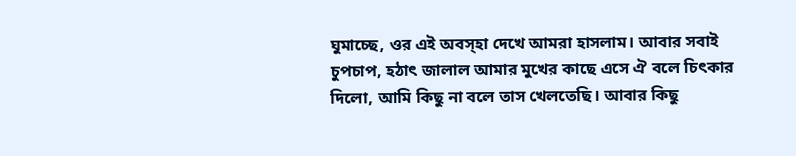ঘুমাচ্ছে, ওর এই অবস্হা দেখে আমরা হাসলাম। আবার সবাই চুপচাপ, হঠাৎ জালাল আমার মুখের কাছে এসে ঐ বলে চিৎকার দিলো, আমি কিছু না বলে তাস খেলতেছি। আবার কিছু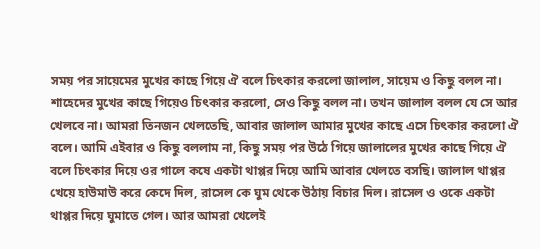সময় পর সায়েমের মুখের কাছে গিয়ে ঐ বলে চিৎকার করলো জালাল, সায়েম ও কিছু বলল না। শাহেদের মুখের কাছে গিয়েও চিৎকার করলো, সেও কিছু বলল না। তখন জালাল বলল যে সে আর খেলবে না। আমরা তিনজন খেলতেছি, আবার জালাল আমার মুখের কাছে এসে চিৎকার করলো ঐ বলে। আমি এইবার ও কিছু বললাম না, কিছু সময় পর উঠে গিয়ে জালালের মুখের কাছে গিয়ে ঐ বলে চিৎকার দিয়ে ওর গালে কষে একটা থাপ্পর দিয়ে আমি আবার খেলতে বসছি। জালাল থাপ্পর খেয়ে হাউমাউ করে কেদে দিল, রাসেল কে ঘুম থেকে উঠায় বিচার দিল। রাসেল ও ওকে একটা থাপ্পর দিয়ে ঘুমাতে গেল। আর আমরা খেলেই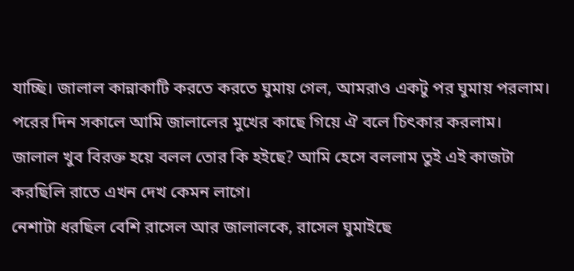যাচ্ছি। জালাল কান্নাকাটি করতে করতে ঘুমায় গেল, আমরাও একটু পর ঘুমায় পরলাম।
পরের দিন সকালে আমি জালালের মুখের কাছে গিয়ে ঐ বলে চিৎকার করলাম। জালাল খুব বিরক্ত হয়ে বলল তোর কি হইছে? আমি হেসে বললাম তুই এই কাজটা করছিলি রাতে এখন দেখ কেমন লাগে।
নেশাটা ধরছিল বেশি রাসেল আর জালালকে, রাসেল ঘুমাইছে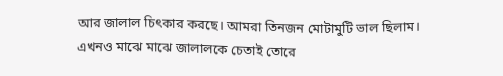আর জালাল চিৎকার করছে। আমরা তিনজন মোটামুটি ভাল ছিলাম।
এখনও মাঝে মাঝে জালালকে চেতাই তোরে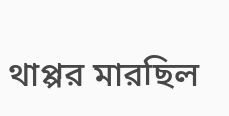থাপ্পর মারছিল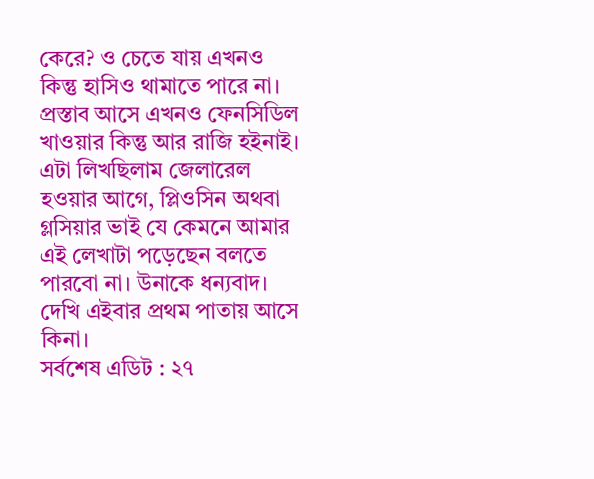কেরে? ও চেতে যায় এখনও কিন্তু হাসিও থামাতে পারে না। প্রস্তাব আসে এখনও ফেনসিডিল খাওয়ার কিন্তু আর রাজি হইনাই।
এটা লিখছিলাম জেলারেল হওয়ার আগে, প্লিওসিন অথবা গ্লসিয়ার ভাই যে কেমনে আমার এই লেখাটা পড়েছেন বলতে পারবো না। উনাকে ধন্যবাদ।
দেখি এইবার প্রথম পাতায় আসে কিনা।
সর্বশেষ এডিট : ২৭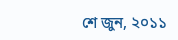শে জুন, ২০১১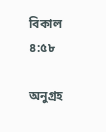বিকাল ৪:৫৮

অনুগ্রহ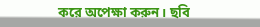করে অপেক্ষা করুন। ছবি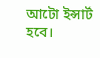আটো ইন্সার্ট হবে।